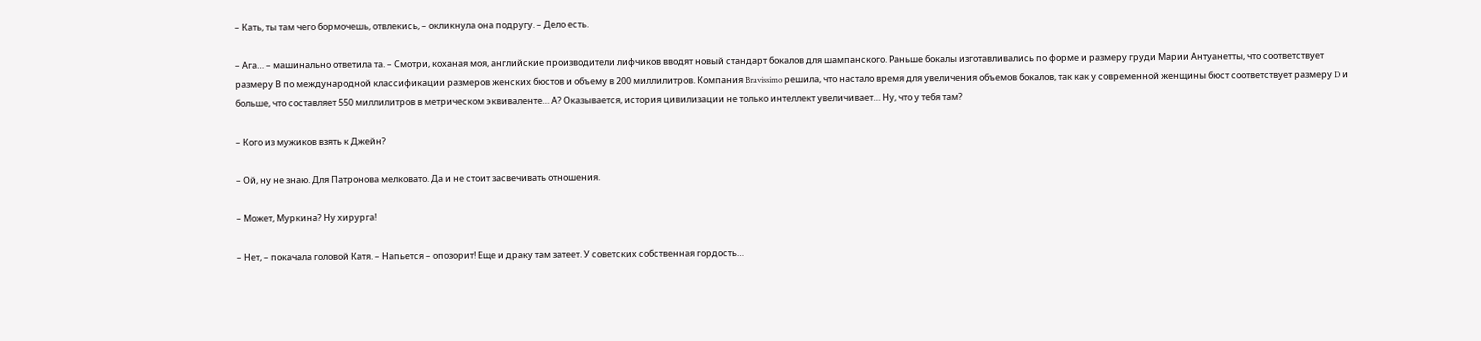– Кать, ты там чего бормочешь, отвлекись, – окликнула она подругу. – Дело есть.

– Ага… – машинально ответила та. – Смотри, коханая моя, английские производители лифчиков вводят новый стандарт бокалов для шампанского. Раньше бокалы изготавливались по форме и размеру груди Марии Антуанетты, что соответствует размеру В по международной классификации размеров женских бюстов и объему в 200 миллилитров. Компания Bravissimo решила, что настало время для увеличения объемов бокалов, так как у современной женщины бюст соответствует размеру D и больше, что составляет 550 миллилитров в метрическом эквиваленте… А? Оказывается, история цивилизации не только интеллект увеличивает… Ну, что у тебя там?

– Кого из мужиков взять к Джейн?

– Ой, ну не знаю. Для Патронова мелковато. Да и не стоит засвечивать отношения.

– Может, Муркина? Ну хирурга!

– Нет, – покачала головой Катя. – Напьется – опозорит! Еще и драку там затеет. У советских собственная гордость…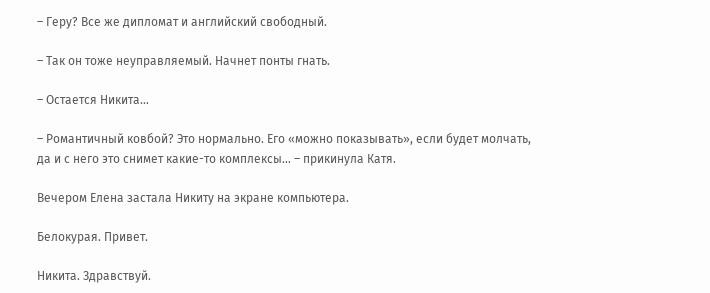– Геру? Все же дипломат и английский свободный.

– Так он тоже неуправляемый. Начнет понты гнать.

– Остается Никита…

– Романтичный ковбой? Это нормально. Его «можно показывать», если будет молчать, да и с него это снимет какие-то комплексы… – прикинула Катя.

Вечером Елена застала Никиту на экране компьютера.

Белокурая. Привет.

Никита. Здравствуй.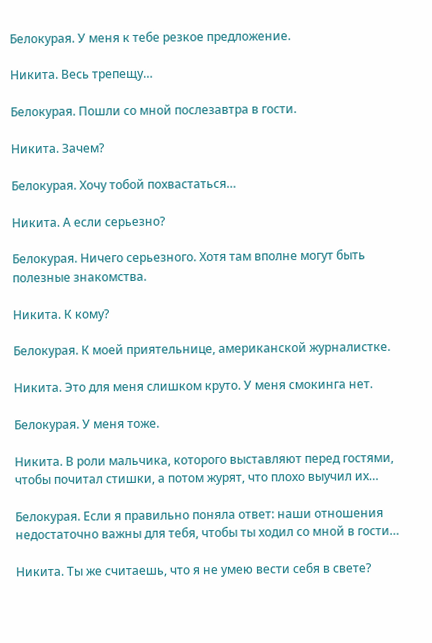Белокурая. У меня к тебе резкое предложение.

Никита. Весь трепещу…

Белокурая. Пошли со мной послезавтра в гости.

Никита. Зачем?

Белокурая. Хочу тобой похвастаться…

Никита. А если серьезно?

Белокурая. Ничего серьезного. Хотя там вполне могут быть полезные знакомства.

Никита. К кому?

Белокурая. К моей приятельнице, американской журналистке.

Никита. Это для меня слишком круто. У меня смокинга нет.

Белокурая. У меня тоже.

Никита. В роли мальчика, которого выставляют перед гостями, чтобы почитал стишки, а потом журят, что плохо выучил их…

Белокурая. Если я правильно поняла ответ: наши отношения недостаточно важны для тебя, чтобы ты ходил со мной в гости…

Никита. Ты же считаешь, что я не умею вести себя в свете?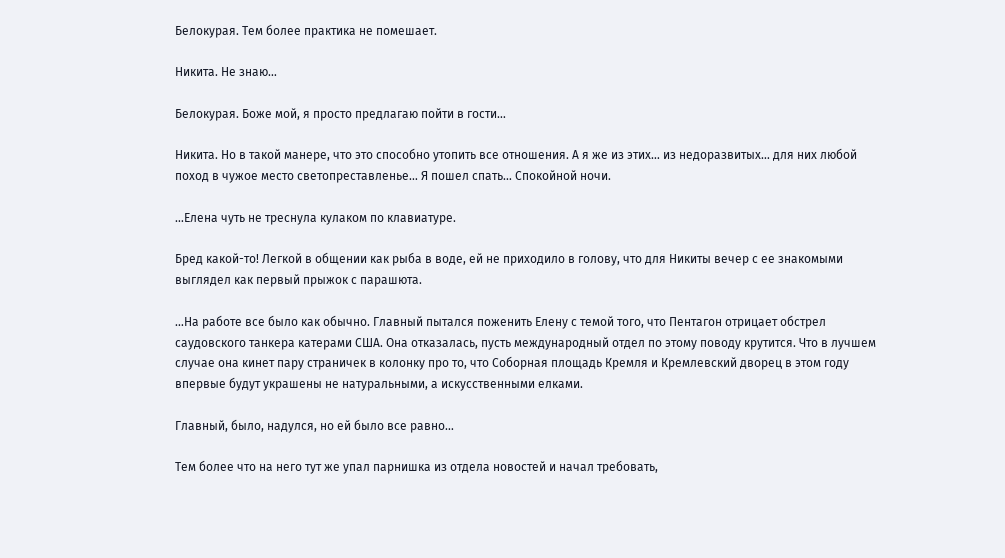Белокурая. Тем более практика не помешает.

Никита. Не знаю…

Белокурая. Боже мой, я просто предлагаю пойти в гости…

Никита. Но в такой манере, что это способно утопить все отношения. А я же из этих… из недоразвитых… для них любой поход в чужое место светопреставленье… Я пошел спать… Спокойной ночи.

…Елена чуть не треснула кулаком по клавиатуре.

Бред какой-то! Легкой в общении как рыба в воде, ей не приходило в голову, что для Никиты вечер с ее знакомыми выглядел как первый прыжок с парашюта.

…На работе все было как обычно. Главный пытался поженить Елену с темой того, что Пентагон отрицает обстрел саудовского танкера катерами США. Она отказалась, пусть международный отдел по этому поводу крутится. Что в лучшем случае она кинет пару страничек в колонку про то, что Соборная площадь Кремля и Кремлевский дворец в этом году впервые будут украшены не натуральными, а искусственными елками.

Главный, было, надулся, но ей было все равно…

Тем более что на него тут же упал парнишка из отдела новостей и начал требовать,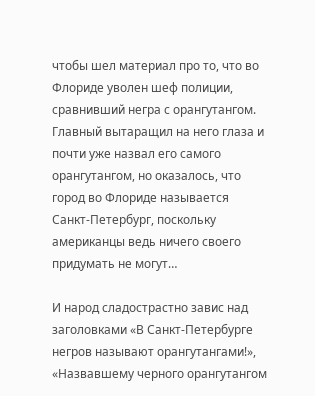чтобы шел материал про то, что во Флориде уволен шеф полиции, сравнивший негра с орангутангом. Главный вытаращил на него глаза и почти уже назвал его самого орангутангом, но оказалось, что город во Флориде называется Санкт-Петербург, поскольку американцы ведь ничего своего придумать не могут…

И народ сладострастно завис над заголовками «В Санкт-Петербурге негров называют орангутангами!», «Назвавшему черного орангутангом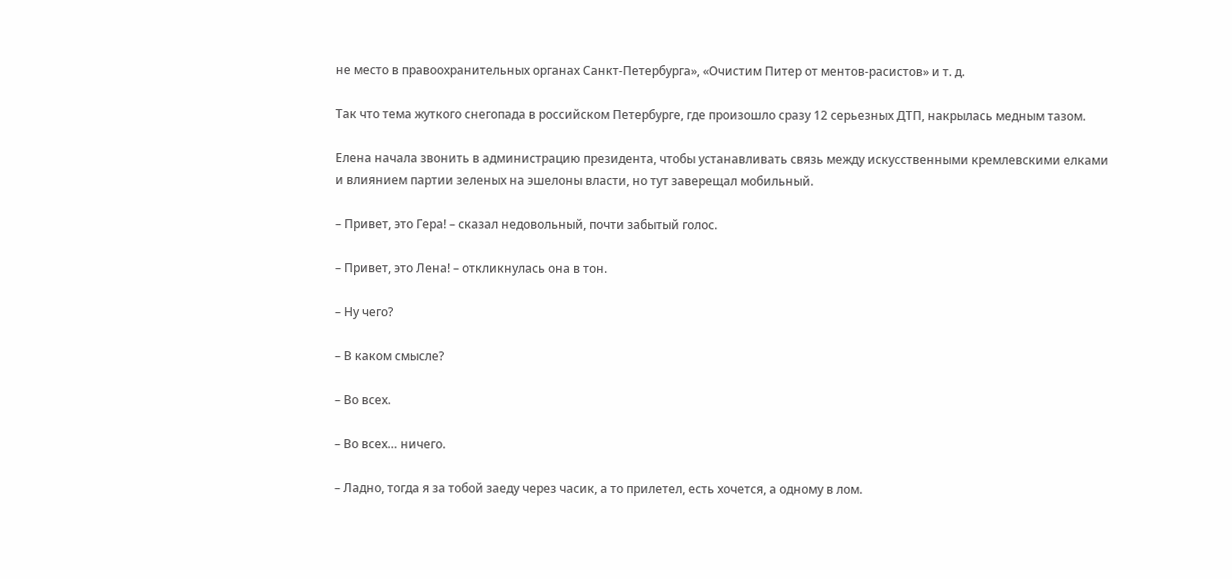не место в правоохранительных органах Санкт-Петербурга», «Очистим Питер от ментов-расистов» и т. д.

Так что тема жуткого снегопада в российском Петербурге, где произошло сразу 12 серьезных ДТП, накрылась медным тазом.

Елена начала звонить в администрацию президента, чтобы устанавливать связь между искусственными кремлевскими елками и влиянием партии зеленых на эшелоны власти, но тут заверещал мобильный.

– Привет, это Гера! – сказал недовольный, почти забытый голос.

– Привет, это Лена! – откликнулась она в тон.

– Ну чего?

– В каком смысле?

– Во всех.

– Во всех… ничего.

– Ладно, тогда я за тобой заеду через часик, а то прилетел, есть хочется, а одному в лом.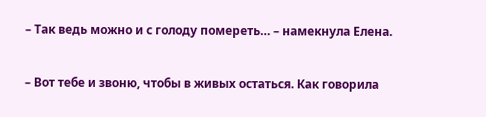– Так ведь можно и с голоду помереть… – намекнула Елена.

– Вот тебе и звоню, чтобы в живых остаться. Как говорила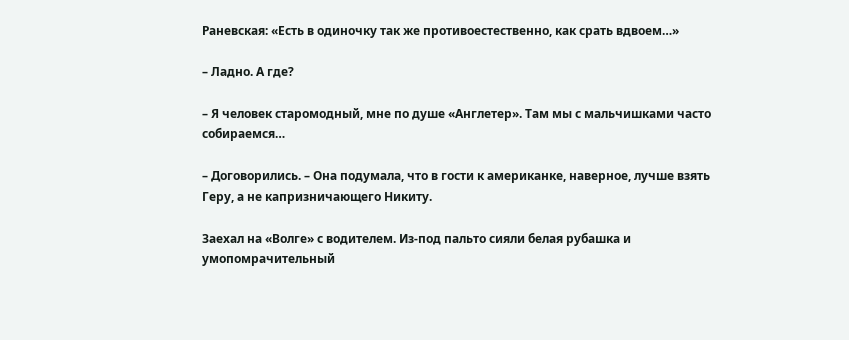Раневская: «Есть в одиночку так же противоестественно, как срать вдвоем…»

– Ладно. А где?

– Я человек старомодный, мне по душе «Англетер». Там мы с мальчишками часто собираемся…

– Договорились. – Она подумала, что в гости к американке, наверное, лучше взять Геру, а не капризничающего Никиту.

Заехал на «Волге» с водителем. Из-под пальто сияли белая рубашка и умопомрачительный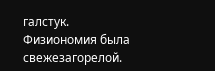галстук. Физиономия была свежезагорелой.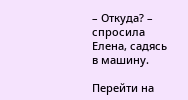– Откуда? – спросила Елена, садясь в машину.

Перейти на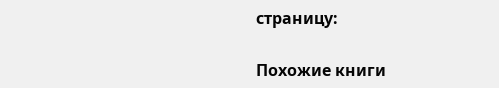страницу:

Похожие книги